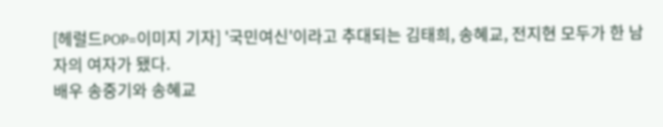[헤럴드POP=이미지 기자] '국민여신'이라고 추대되는 김태희, 송혜교, 전지현 모두가 한 남자의 여자가 됐다.
배우 송중기와 송혜교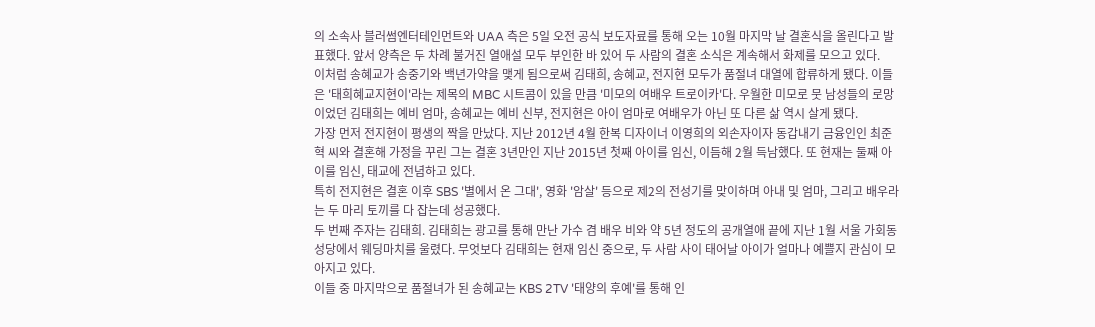의 소속사 블러썸엔터테인먼트와 UAA 측은 5일 오전 공식 보도자료를 통해 오는 10월 마지막 날 결혼식을 올린다고 발표했다. 앞서 양측은 두 차례 불거진 열애설 모두 부인한 바 있어 두 사람의 결혼 소식은 계속해서 화제를 모으고 있다.
이처럼 송혜교가 송중기와 백년가약을 맺게 됨으로써 김태희, 송혜교, 전지현 모두가 품절녀 대열에 합류하게 됐다. 이들은 '태희혜교지현이'라는 제목의 MBC 시트콤이 있을 만큼 '미모의 여배우 트로이카'다. 우월한 미모로 뭇 남성들의 로망이었던 김태희는 예비 엄마, 송혜교는 예비 신부, 전지현은 아이 엄마로 여배우가 아닌 또 다른 삶 역시 살게 됐다.
가장 먼저 전지현이 평생의 짝을 만났다. 지난 2012년 4월 한복 디자이너 이영희의 외손자이자 동갑내기 금융인인 최준혁 씨와 결혼해 가정을 꾸린 그는 결혼 3년만인 지난 2015년 첫째 아이를 임신, 이듬해 2월 득남했다. 또 현재는 둘째 아이를 임신, 태교에 전념하고 있다.
특히 전지현은 결혼 이후 SBS '별에서 온 그대', 영화 '암살' 등으로 제2의 전성기를 맞이하며 아내 및 엄마, 그리고 배우라는 두 마리 토끼를 다 잡는데 성공했다.
두 번째 주자는 김태희. 김태희는 광고를 통해 만난 가수 겸 배우 비와 약 5년 정도의 공개열애 끝에 지난 1월 서울 가회동 성당에서 웨딩마치를 울렸다. 무엇보다 김태희는 현재 임신 중으로, 두 사람 사이 태어날 아이가 얼마나 예쁠지 관심이 모아지고 있다.
이들 중 마지막으로 품절녀가 된 송혜교는 KBS 2TV '태양의 후예'를 통해 인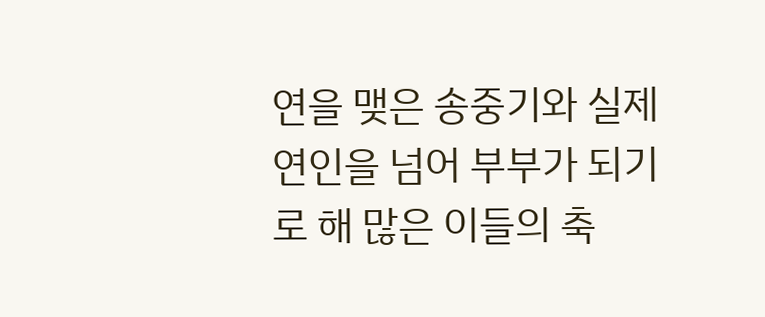연을 맺은 송중기와 실제 연인을 넘어 부부가 되기로 해 많은 이들의 축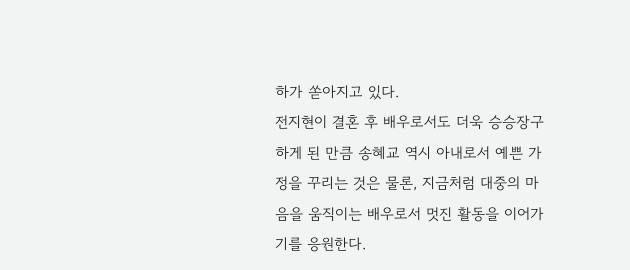하가 쏟아지고 있다.
전지현이 결혼 후 배우로서도 더욱 승승장구하게 된 만큼 송혜교 역시 아내로서 예쁜 가정을 꾸리는 것은 물론, 지금처럼 대중의 마음을 움직이는 배우로서 멋진 활동을 이어가기를 응원한다.